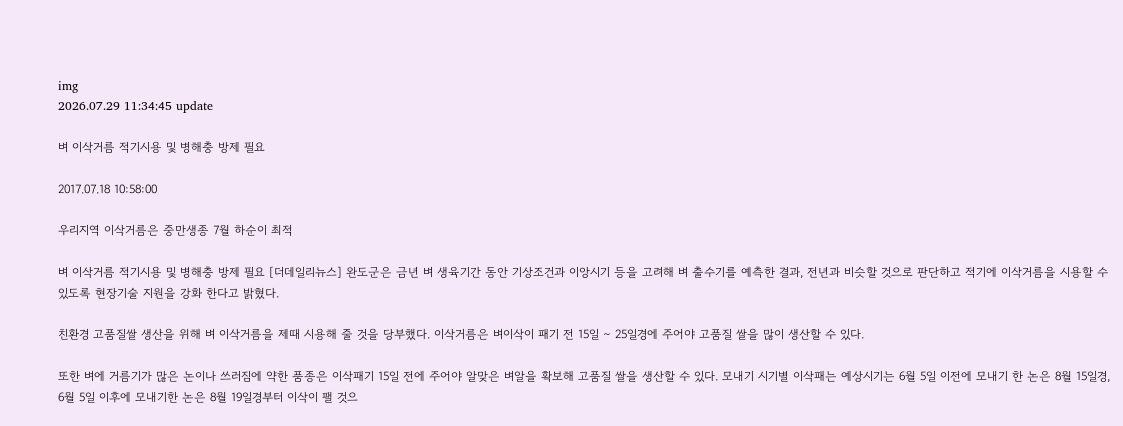img
2026.07.29 11:34:45 update

벼 이삭거름 적기시용 및 병해충 방제 필요

2017.07.18 10:58:00

우리지역 이삭거름은 중만생종 7월 하순이 최적

벼 이삭거름 적기시용 및 병해충 방제 필요 [더데일리뉴스] 완도군은 금년 벼 생육기간 동안 기상조건과 이앙시기 등을 고려해 벼 출수기를 예측한 결과, 전년과 비슷할 것으로 판단하고 적기에 이삭거름을 시용할 수 있도록 현장기술 지원을 강화 한다고 밝혔다.

친환경 고품질쌀 생산을 위해 벼 이삭거름을 제때 시용해 줄 것을 당부했다. 이삭거름은 벼이삭이 패기 전 15일 ∼ 25일경에 주어야 고품질 쌀을 많이 생산할 수 있다.

또한 벼에 거름기가 많은 논이나 쓰러짐에 약한 품종은 이삭패기 15일 전에 주어야 알맞은 벼알을 확보해 고품질 쌀을 생산할 수 있다. 모내기 시기별 이삭패는 예상시기는 6월 5일 이전에 모내기 한 논은 8월 15일경, 6월 5일 이후에 모내기한 논은 8월 19일경부터 이삭이 팰 것으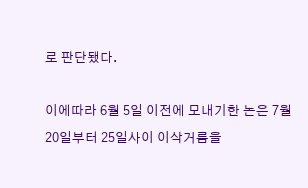로 판단됐다.

이에따라 6월 5일 이전에 모내기한 논은 7월 20일부터 25일사이 이삭거름을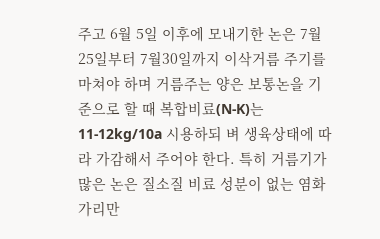주고 6월 5일 이후에 모내기한 논은 7월 25일부터 7월30일까지 이삭거름 주기를 마쳐야 하며 거름주는 양은 보통논을 기준으로 할 때 복합비료(N-K)는 11-12kg/10a 시용하되 벼 생육상태에 따라 가감해서 주어야 한다. 특히 거름기가 많은 논은 질소질 비료 성분이 없는 염화가리만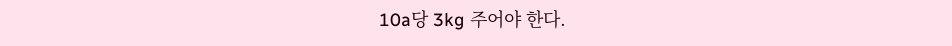10a당 3kg 주어야 한다.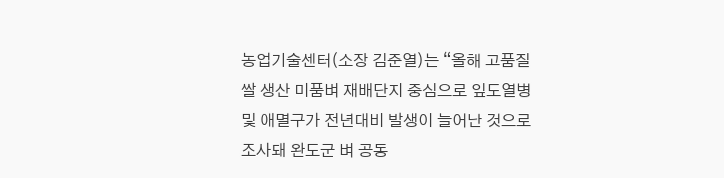농업기술센터(소장 김준열)는 “올해 고품질 쌀 생산 미품벼 재배단지 중심으로 잎도열병 및 애멸구가 전년대비 발생이 늘어난 것으로 조사돼 완도군 벼 공동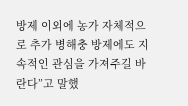방제 이외에 농가 자체적으로 추가 병해충 방제에도 지속적인 관심을 가져주길 바란다”고 말했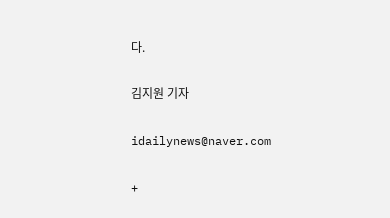다.

김지원 기자

idailynews@naver.com

+